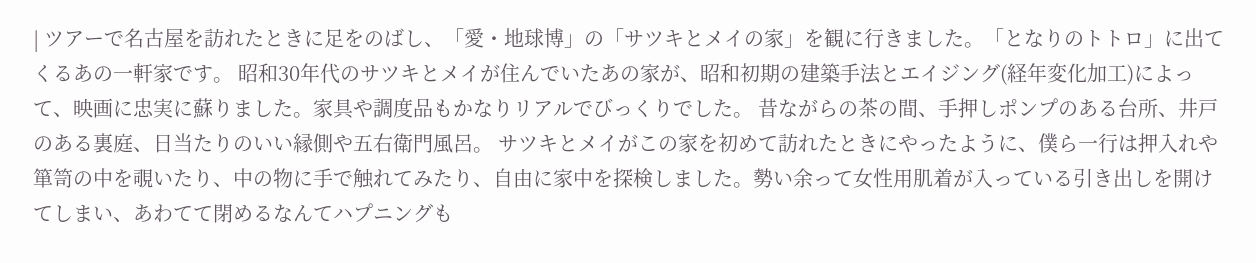| ツアーで名古屋を訪れたときに足をのばし、「愛・地球博」の「サツキとメイの家」を観に行きました。「となりのトトロ」に出てくるあの一軒家です。 昭和30年代のサツキとメイが住んでいたあの家が、昭和初期の建築手法とエイジング(経年変化加工)によって、映画に忠実に蘇りました。家具や調度品もかなりリアルでびっくりでした。 昔ながらの茶の間、手押しポンプのある台所、井戸のある裏庭、日当たりのいい縁側や五右衛門風呂。 サツキとメイがこの家を初めて訪れたときにやったように、僕ら一行は押入れや箪笥の中を覗いたり、中の物に手で触れてみたり、自由に家中を探検しました。勢い余って女性用肌着が入っている引き出しを開けてしまい、あわてて閉めるなんてハプニングも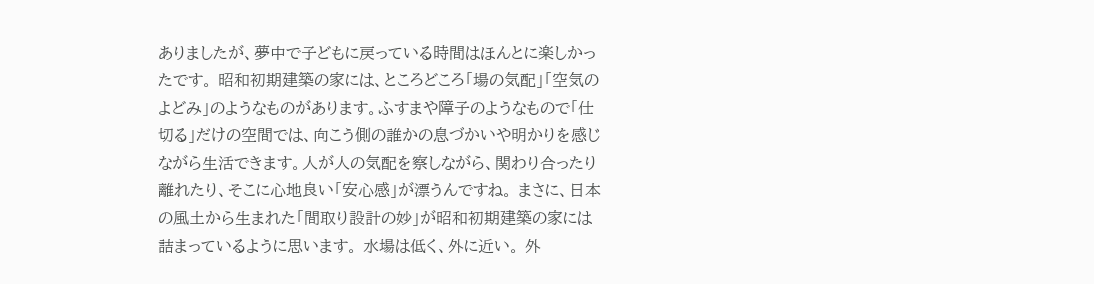ありましたが、夢中で子どもに戻っている時間はほんとに楽しかったです。 昭和初期建築の家には、ところどころ「場の気配」「空気のよどみ」のようなものがあります。ふすまや障子のようなもので「仕切る」だけの空間では、向こう側の誰かの息づかいや明かりを感じながら生活できます。人が人の気配を察しながら、関わり合ったり離れたり、そこに心地良い「安心感」が漂うんですね。 まさに、日本の風土から生まれた「間取り設計の妙」が昭和初期建築の家には詰まっているように思います。 水場は低く、外に近い。 外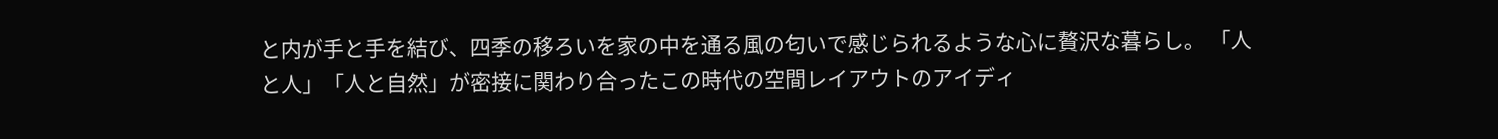と内が手と手を結び、四季の移ろいを家の中を通る風の匂いで感じられるような心に贅沢な暮らし。 「人と人」「人と自然」が密接に関わり合ったこの時代の空間レイアウトのアイディ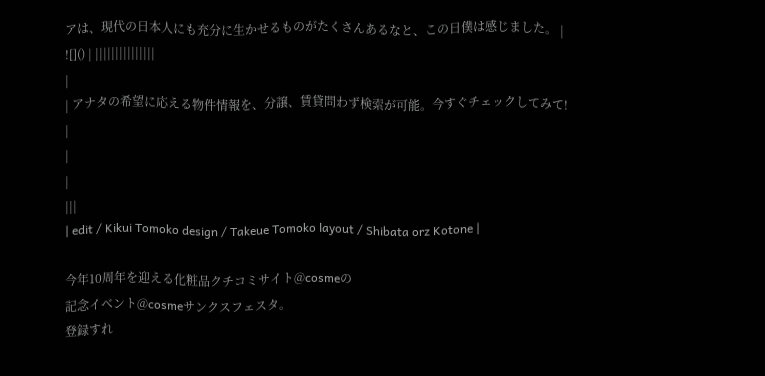アは、現代の日本人にも充分に生かせるものがたくさんあるなと、この日僕は感じました。 |
![]() | |||||||||||||||
|
| アナタの希望に応える物件情報を、分譲、賃貸問わず検索が可能。今すぐチェックしてみて! |
|
|
|||
| edit / Kikui Tomoko design / Takeue Tomoko layout / Shibata orz Kotone |

今年10周年を迎える化粧品クチコミサイト@cosmeの
記念イベント@cosmeサンクスフェスタ。
登録すれ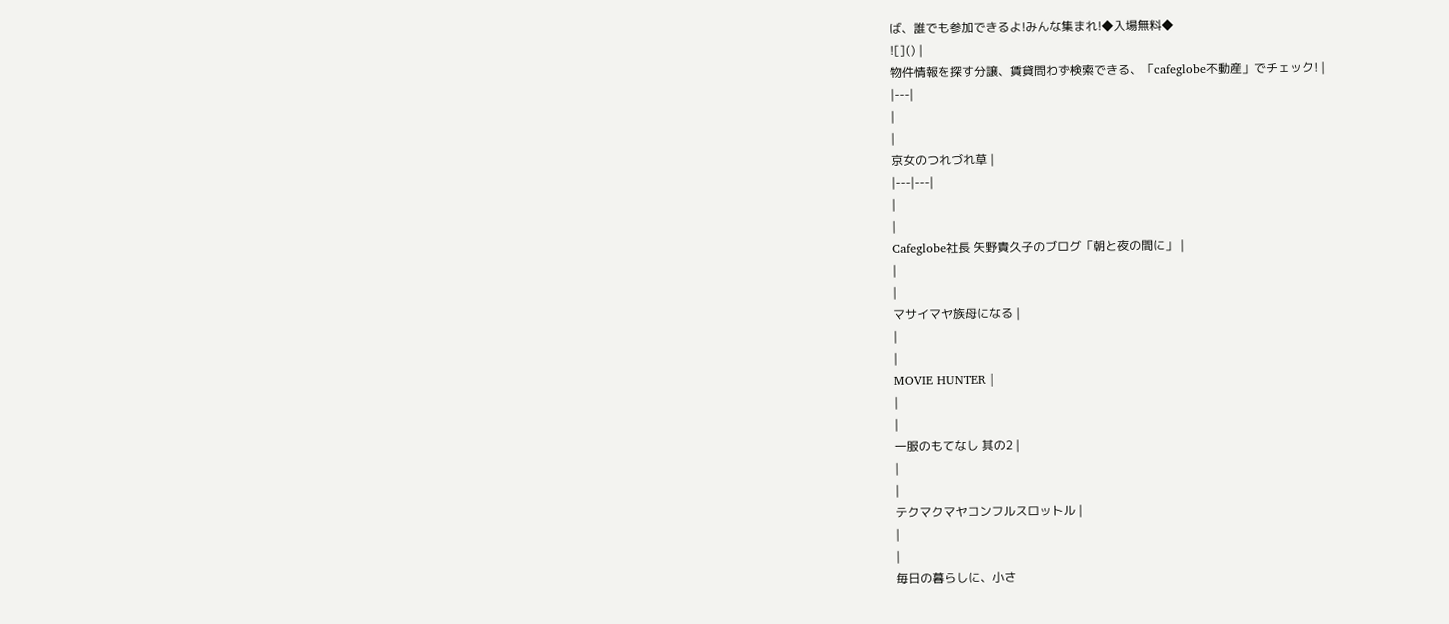ば、誰でも参加できるよ!みんな集まれ!◆入場無料◆
![]() |
物件情報を探す分譲、賃貸問わず検索できる、「cafeglobe不動産」でチェック! |
|---|
|
|
京女のつれづれ草 |
|---|---|
|
|
Cafeglobe社長 矢野貴久子のブログ「朝と夜の間に」 |
|
|
マサイマヤ族母になる |
|
|
MOVIE HUNTER |
|
|
一服のもてなし 其の2 |
|
|
テクマクマヤコンフルスロットル |
|
|
毎日の暮らしに、小さ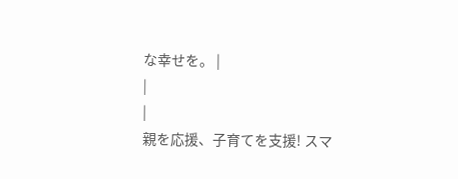な幸せを。 |
|
|
親を応援、子育てを支援! スマ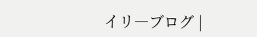イリ―ブログ |